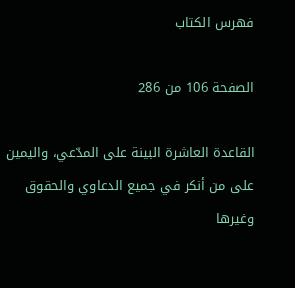فهرس الكتاب

الصفحة 106 من 286

القاعدة العاشرة البينة على المدّعي، واليمين على من أنكر في جميع الدعاوي والحقوق وغيرها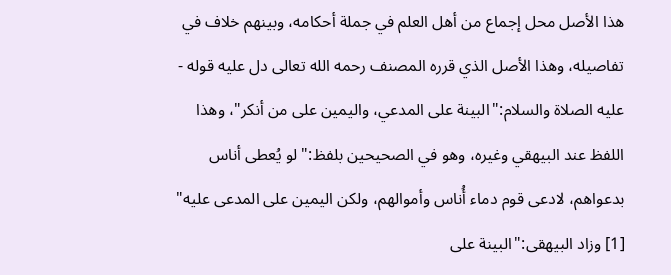هذا الأصل محل إجماع من أهل العلم في جملة أحكامه، وبينهم خلاف في تفاصيله، وهذا الأصل الذي قرره المصنف رحمه الله تعالى دل عليه قوله - عليه الصلاة والسلام:"البينة على المدعي، واليمين على من أنكر"، وهذا اللفظ عند البيهقي وغيره، وهو في الصحيحين بلفظ:"لو يُعطى أناس بدعواهم، لادعى قوم دماء أُناس وأموالهم، ولكن اليمين على المدعى عليه" [1] وزاد البيهقى:"البينة على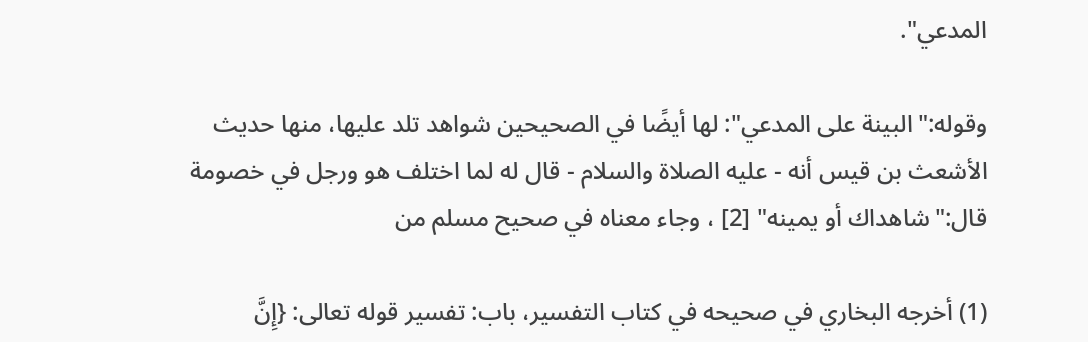المدعي".

وقوله:"البينة على المدعي": لها أيضًا في الصحيحين شواهد تلد عليها، منها حديث الأشعث بن قيس أنه - عليه الصلاة والسلام - قال له لما اختلف هو ورجل في خصومة قال:"شاهداك أو يمينه" [2] ، وجاء معناه في صحيح مسلم من

(1) أخرجه البخاري في صحيحه في كتاب التفسير، باب: تفسير قوله تعالى: {إِنَّ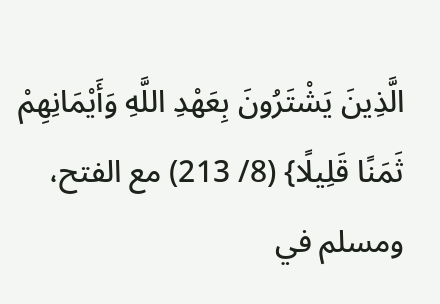الَّذِينَ يَشْتَرُونَ بِعَهْدِ اللَّهِ وَأَيْمَانِهِمْ ثَمَنًا قَلِيلًا} (8/ 213) مع الفتح، ومسلم في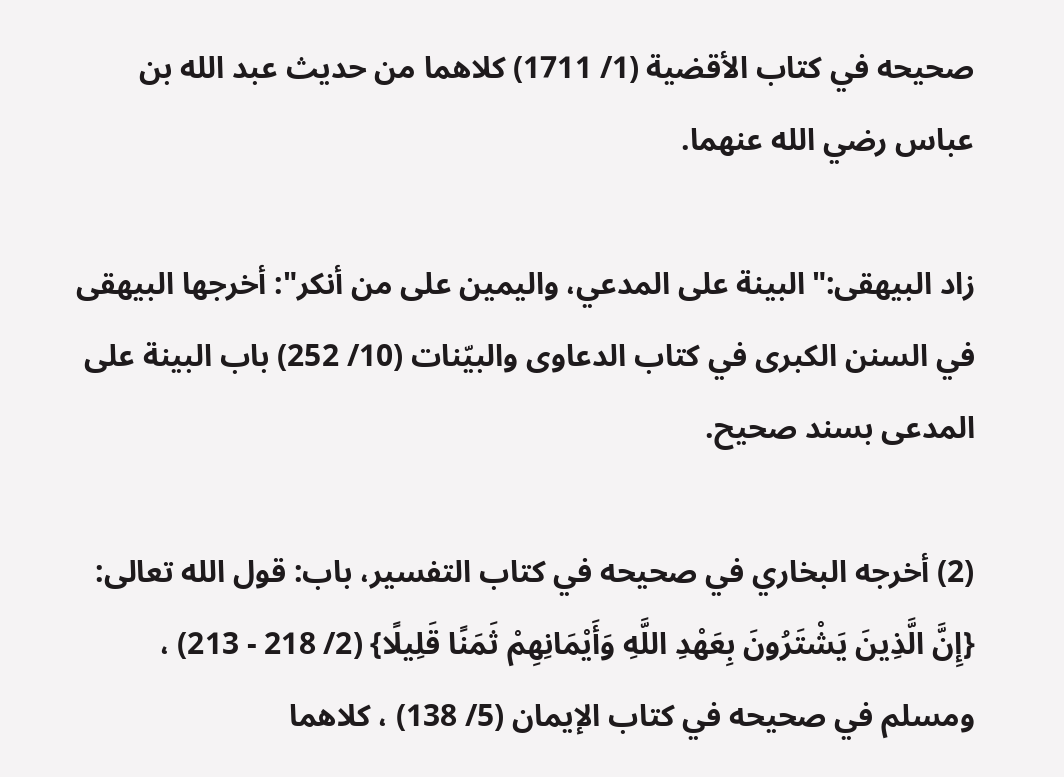صحيحه في كتاب الأقضية (1/ 1711) كلاهما من حديث عبد الله بن عباس رضي الله عنهما.

زاد البيهقى:"البينة على المدعي، واليمين على من أنكر": أخرجها البيهقى في السنن الكبرى في كتاب الدعاوى والبيّنات (10/ 252) باب البينة على المدعى بسند صحيح.

(2) أخرجه البخاري في صحيحه في كتاب التفسير، باب: قول الله تعالى: {إِنَّ الَّذِينَ يَشْتَرُونَ بِعَهْدِ اللَّهِ وَأَيْمَانِهِمْ ثَمَنًا قَلِيلًا} (2/ 218 - 213) ، ومسلم في صحيحه في كتاب الإيمان (5/ 138) ، كلاهما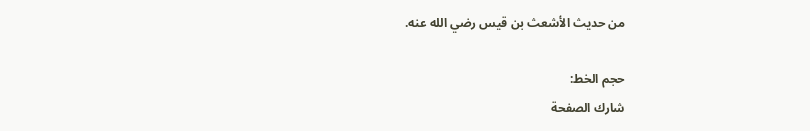من حديث الأشعث بن قيس رضي الله عنه.

حجم الخط:
شارك الصفحة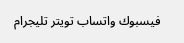فيسبوك واتساب تويتر تليجرام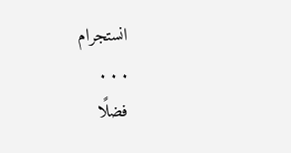انستجرام
. . .
فضلًا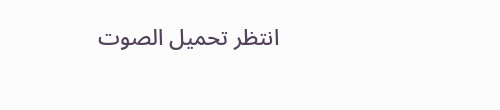انتظر تحميل الصوت